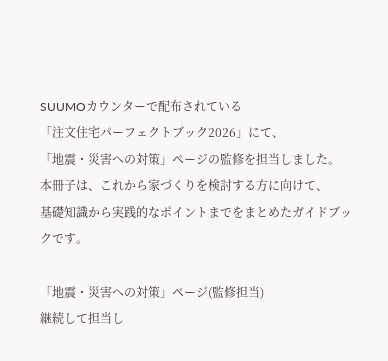SUUMOカウンターで配布されている
「注文住宅パーフェクトブック2026」にて、
「地震・災害への対策」ページの監修を担当しました。
本冊子は、これから家づくりを検討する方に向けて、
基礎知識から実践的なポイントまでをまとめたガイドブックです。

「地震・災害への対策」ページ(監修担当)
継続して担当し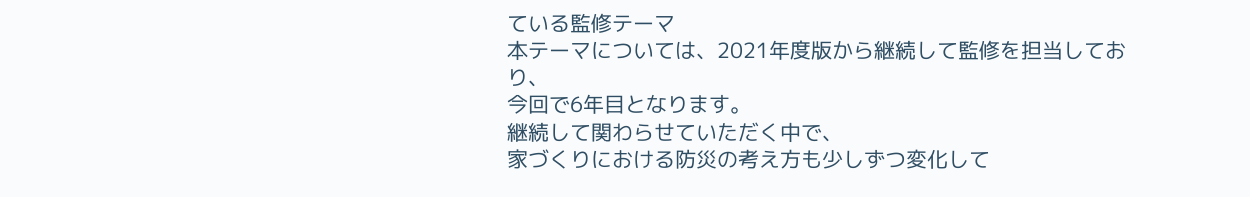ている監修テーマ
本テーマについては、2021年度版から継続して監修を担当しており、
今回で6年目となります。
継続して関わらせていただく中で、
家づくりにおける防災の考え方も少しずつ変化して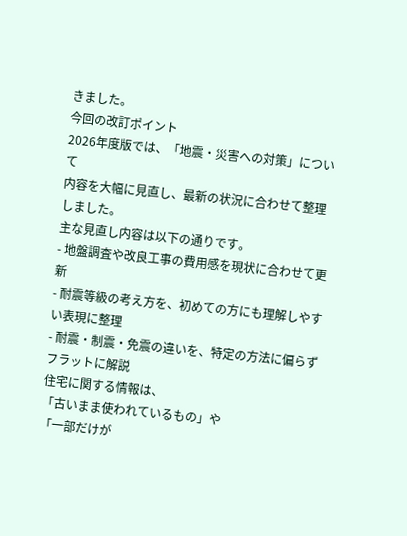きました。
今回の改訂ポイント
2026年度版では、「地震・災害への対策」について
内容を大幅に見直し、最新の状況に合わせて整理しました。
主な見直し内容は以下の通りです。
- 地盤調査や改良工事の費用感を現状に合わせて更新
- 耐震等級の考え方を、初めての方にも理解しやすい表現に整理
- 耐震・制震・免震の違いを、特定の方法に偏らずフラットに解説
住宅に関する情報は、
「古いまま使われているもの」や
「一部だけが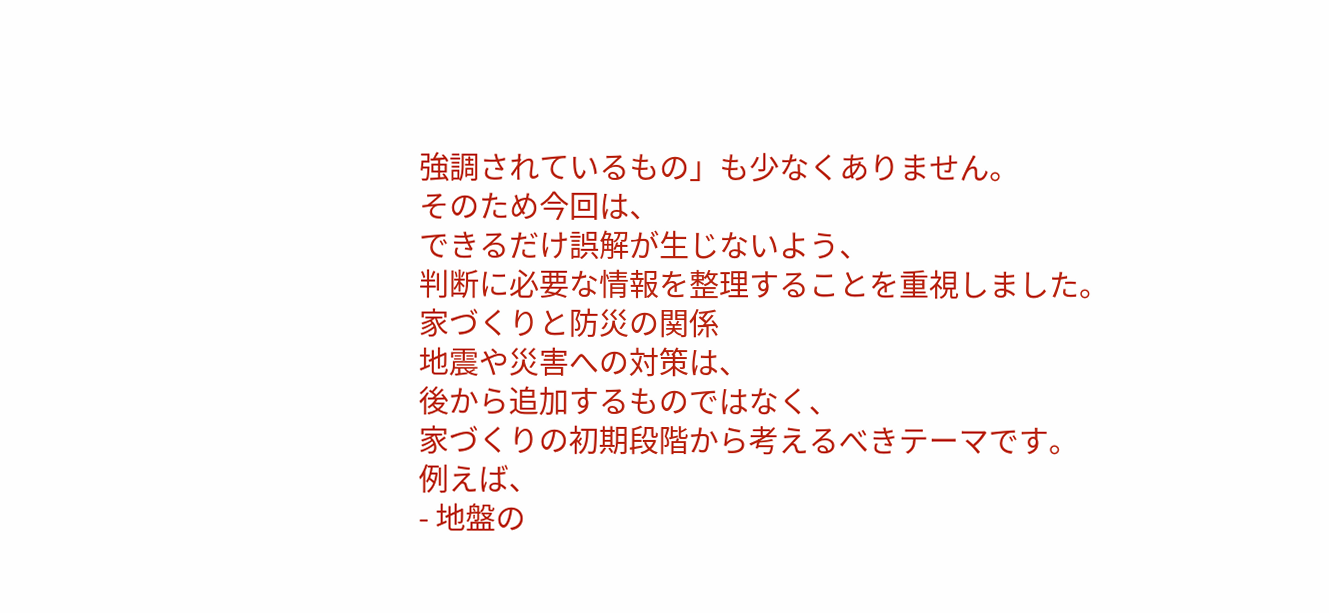強調されているもの」も少なくありません。
そのため今回は、
できるだけ誤解が生じないよう、
判断に必要な情報を整理することを重視しました。
家づくりと防災の関係
地震や災害への対策は、
後から追加するものではなく、
家づくりの初期段階から考えるべきテーマです。
例えば、
- 地盤の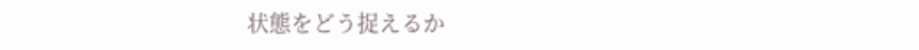状態をどう捉えるか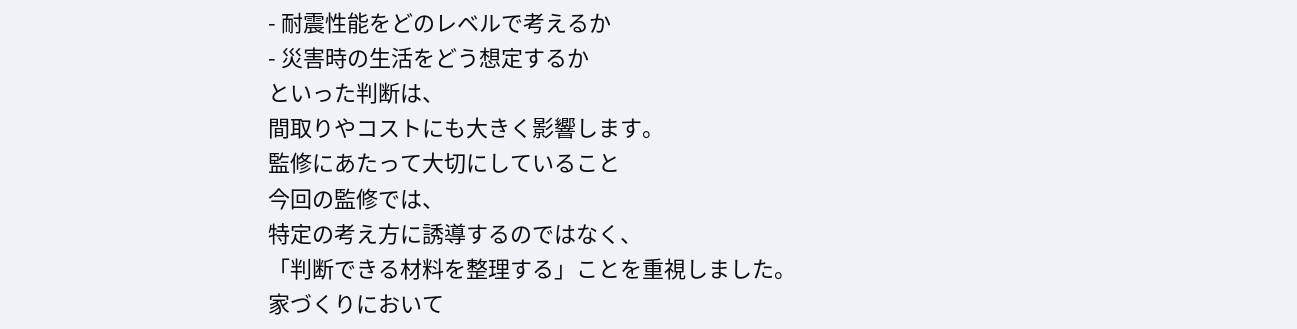- 耐震性能をどのレベルで考えるか
- 災害時の生活をどう想定するか
といった判断は、
間取りやコストにも大きく影響します。
監修にあたって大切にしていること
今回の監修では、
特定の考え方に誘導するのではなく、
「判断できる材料を整理する」ことを重視しました。
家づくりにおいて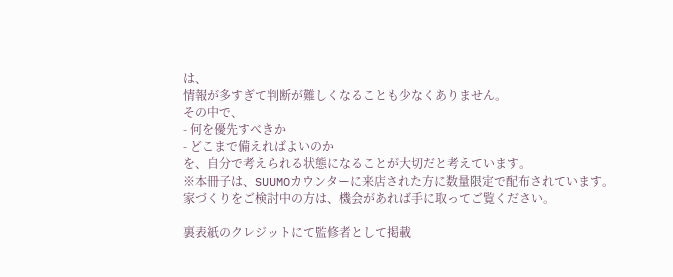は、
情報が多すぎて判断が難しくなることも少なくありません。
その中で、
- 何を優先すべきか
- どこまで備えればよいのか
を、自分で考えられる状態になることが大切だと考えています。
※本冊子は、SUUMOカウンターに来店された方に数量限定で配布されています。
家づくりをご検討中の方は、機会があれば手に取ってご覧ください。

裏表紙のクレジットにて監修者として掲載